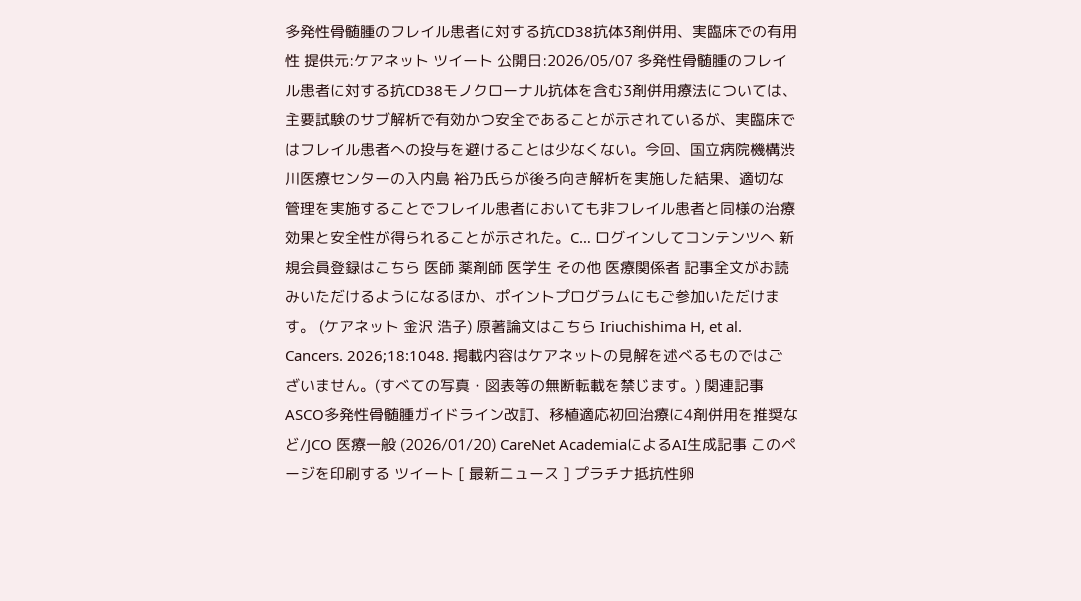多発性骨髄腫のフレイル患者に対する抗CD38抗体3剤併用、実臨床での有用性 提供元:ケアネット ツイート 公開日:2026/05/07 多発性骨髄腫のフレイル患者に対する抗CD38モノクローナル抗体を含む3剤併用療法については、主要試験のサブ解析で有効かつ安全であることが示されているが、実臨床ではフレイル患者への投与を避けることは少なくない。今回、国立病院機構渋川医療センターの入内島 裕乃氏らが後ろ向き解析を実施した結果、適切な管理を実施することでフレイル患者においても非フレイル患者と同様の治療効果と安全性が得られることが示された。C… ログインしてコンテンツへ 新規会員登録はこちら 医師 薬剤師 医学生 その他 医療関係者 記事全文がお読みいただけるようになるほか、ポイントプログラムにもご参加いただけます。 (ケアネット 金沢 浩子) 原著論文はこちら Iriuchishima H, et al. Cancers. 2026;18:1048. 掲載内容はケアネットの見解を述べるものではございません。(すべての写真・図表等の無断転載を禁じます。) 関連記事 ASCO多発性骨髄腫ガイドライン改訂、移植適応初回治療に4剤併用を推奨など/JCO 医療一般 (2026/01/20) CareNet AcademiaによるAI生成記事 このページを印刷する ツイート [ 最新ニュース ] プラチナ抵抗性卵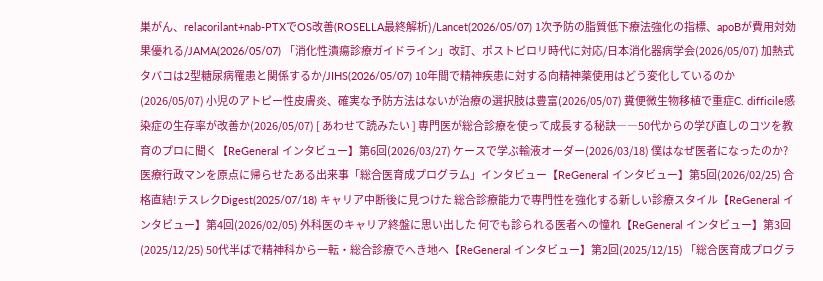巣がん、relacorilant+nab-PTXでOS改善(ROSELLA最終解析)/Lancet(2026/05/07) 1次予防の脂質低下療法強化の指標、apoBが費用対効果優れる/JAMA(2026/05/07) 「消化性潰瘍診療ガイドライン」改訂、ポストピロリ時代に対応/日本消化器病学会(2026/05/07) 加熱式タバコは2型糖尿病罹患と関係するか/JIHS(2026/05/07) 10年間で精神疾患に対する向精神薬使用はどう変化しているのか(2026/05/07) 小児のアトピー性皮膚炎、確実な予防方法はないが治療の選択肢は豊富(2026/05/07) 糞便微生物移植で重症C. difficile感染症の生存率が改善か(2026/05/07) [ あわせて読みたい ] 専門医が総合診療を使って成長する秘訣――50代からの学び直しのコツを教育のプロに聞く【ReGeneral インタビュー】第6回(2026/03/27) ケースで学ぶ輸液オーダー(2026/03/18) 僕はなぜ医者になったのか? 医療行政マンを原点に帰らせたある出来事「総合医育成プログラム」インタビュー【ReGeneral インタビュー】第5回(2026/02/25) 合格直結!テスレクDigest(2025/07/18) キャリア中断後に見つけた 総合診療能力で専門性を強化する新しい診療スタイル【ReGeneral インタビュー】第4回(2026/02/05) 外科医のキャリア終盤に思い出した 何でも診られる医者への憧れ【ReGeneral インタビュー】第3回(2025/12/25) 50代半ばで精神科から一転・総合診療でへき地へ【ReGeneral インタビュー】第2回(2025/12/15) 「総合医育成プログラ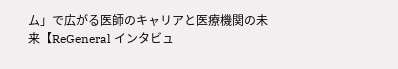ム」で広がる医師のキャリアと医療機関の未来【ReGeneral インタビュ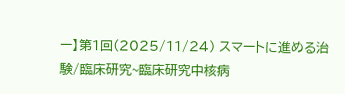ー】第1回(2025/11/24) スマートに進める治験/臨床研究~臨床研究中核病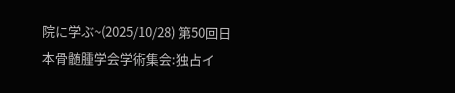院に学ぶ~(2025/10/28) 第50回日本骨髄腫学会学術集会:独占イ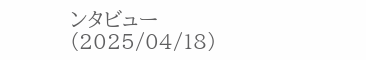ンタビュー(2025/04/18)